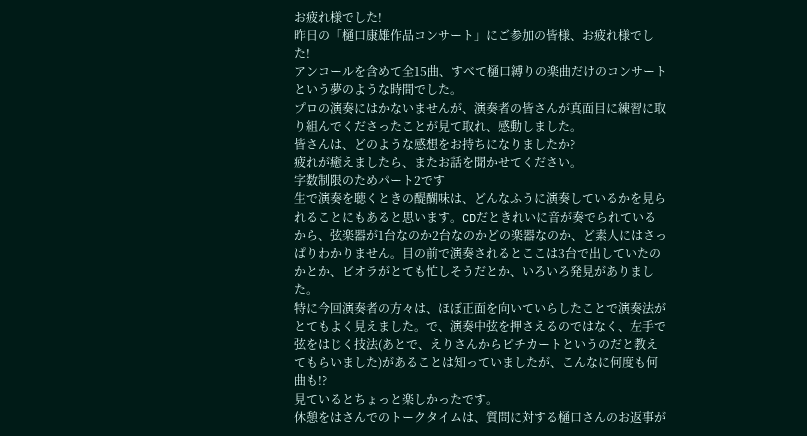お疲れ様でした!
昨日の「樋口康雄作品コンサート」にご参加の皆様、お疲れ様でした!
アンコールを含めて全15曲、すべて樋口縛りの楽曲だけのコンサートという夢のような時間でした。
プロの演奏にはかないませんが、演奏者の皆さんが真面目に練習に取り組んでくださったことが見て取れ、感動しました。
皆さんは、どのような感想をお持ちになりましたか?
疲れが癒えましたら、またお話を聞かせてください。
字数制限のためパート2です
生で演奏を聴くときの醍醐味は、どんなふうに演奏しているかを見られることにもあると思います。CDだときれいに音が奏でられているから、弦楽器が1台なのか2台なのかどの楽器なのか、ど素人にはさっぱりわかりません。目の前で演奏されるとここは3台で出していたのかとか、ビオラがとても忙しそうだとか、いろいろ発見がありました。
特に今回演奏者の方々は、ほぼ正面を向いていらしたことで演奏法がとてもよく見えました。で、演奏中弦を押さえるのではなく、左手で弦をはじく技法(あとで、えりさんからピチカートというのだと教えてもらいました)があることは知っていましたが、こんなに何度も何曲も!?
見ているとちょっと楽しかったです。
休憩をはさんでのトークタイムは、質問に対する樋口さんのお返事が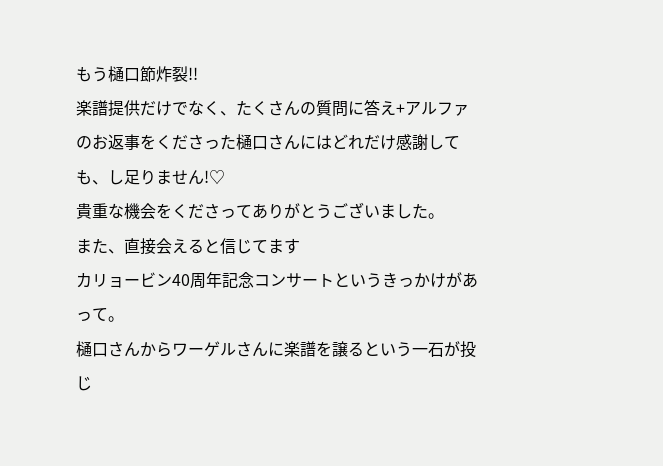もう樋口節炸裂!!
楽譜提供だけでなく、たくさんの質問に答え+アルファのお返事をくださった樋口さんにはどれだけ感謝しても、し足りません!♡
貴重な機会をくださってありがとうございました。
また、直接会えると信じてます
カリョービン40周年記念コンサートというきっかけがあって。
樋口さんからワーゲルさんに楽譜を譲るという一石が投じ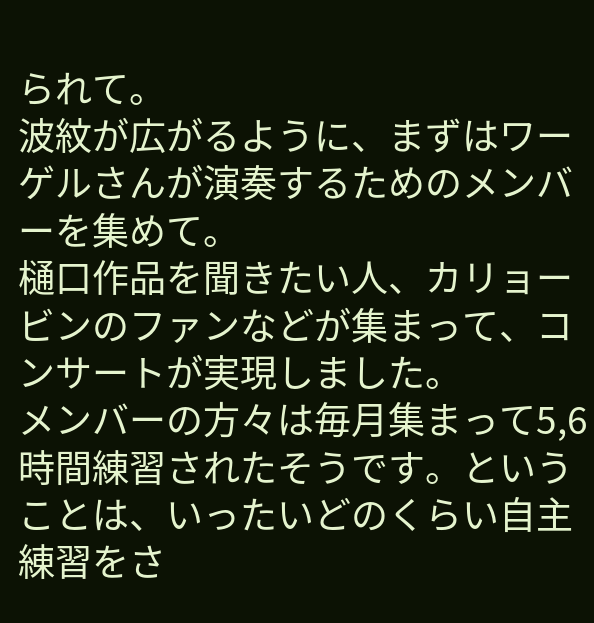られて。
波紋が広がるように、まずはワーゲルさんが演奏するためのメンバーを集めて。
樋口作品を聞きたい人、カリョービンのファンなどが集まって、コンサートが実現しました。
メンバーの方々は毎月集まって5,6時間練習されたそうです。ということは、いったいどのくらい自主練習をさ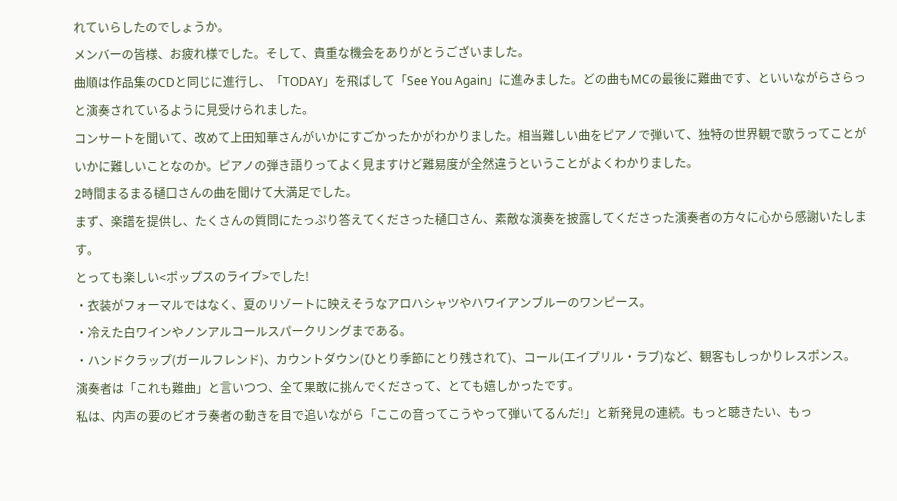れていらしたのでしょうか。
メンバーの皆様、お疲れ様でした。そして、貴重な機会をありがとうございました。
曲順は作品集のCDと同じに進行し、「TODAY」を飛ばして「See You Again」に進みました。どの曲もMCの最後に難曲です、といいながらさらっと演奏されているように見受けられました。
コンサートを聞いて、改めて上田知華さんがいかにすごかったかがわかりました。相当難しい曲をピアノで弾いて、独特の世界観で歌うってことがいかに難しいことなのか。ピアノの弾き語りってよく見ますけど難易度が全然違うということがよくわかりました。
2時間まるまる樋口さんの曲を聞けて大満足でした。
まず、楽譜を提供し、たくさんの質問にたっぷり答えてくださった樋口さん、素敵な演奏を披露してくださった演奏者の方々に心から感謝いたします。
とっても楽しい<ポップスのライブ>でした!
・衣装がフォーマルではなく、夏のリゾートに映えそうなアロハシャツやハワイアンブルーのワンピース。
・冷えた白ワインやノンアルコールスパークリングまである。
・ハンドクラップ(ガールフレンド)、カウントダウン(ひとり季節にとり残されて)、コール(エイプリル・ラブ)など、観客もしっかりレスポンス。
演奏者は「これも難曲」と言いつつ、全て果敢に挑んでくださって、とても嬉しかったです。
私は、内声の要のビオラ奏者の動きを目で追いながら「ここの音ってこうやって弾いてるんだ!」と新発見の連続。もっと聴きたい、もっ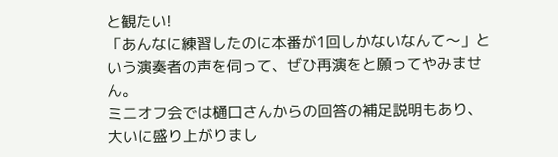と観たい!
「あんなに練習したのに本番が1回しかないなんて〜」という演奏者の声を伺って、ぜひ再演をと願ってやみません。
ミニオフ会では樋口さんからの回答の補足説明もあり、大いに盛り上がりまし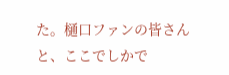た。樋口ファンの皆さんと、ここでしかで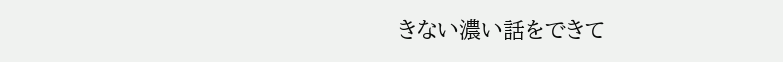きない濃い話をできて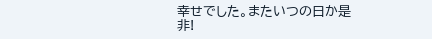幸せでした。またいつの日か是非!